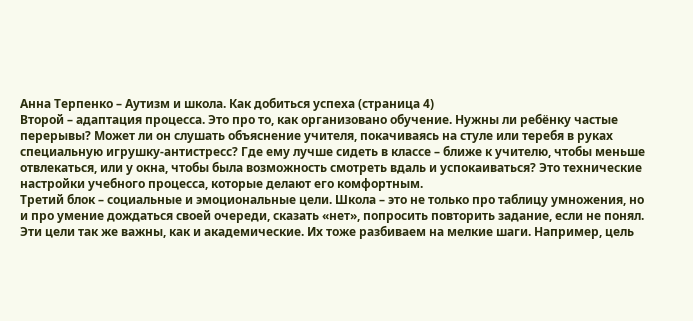Анна Терпенко – Аутизм и школа. Как добиться успеха (страница 4)
Второй – адаптация процесса. Это про то, как организовано обучение. Нужны ли ребёнку частые перерывы? Может ли он слушать объяснение учителя, покачиваясь на стуле или теребя в руках специальную игрушку-антистресс? Где ему лучше сидеть в классе – ближе к учителю, чтобы меньше отвлекаться, или у окна, чтобы была возможность смотреть вдаль и успокаиваться? Это технические настройки учебного процесса, которые делают его комфортным.
Третий блок – социальные и эмоциональные цели. Школа – это не только про таблицу умножения, но и про умение дождаться своей очереди, сказать «нет», попросить повторить задание, если не понял. Эти цели так же важны, как и академические. Их тоже разбиваем на мелкие шаги. Например, цель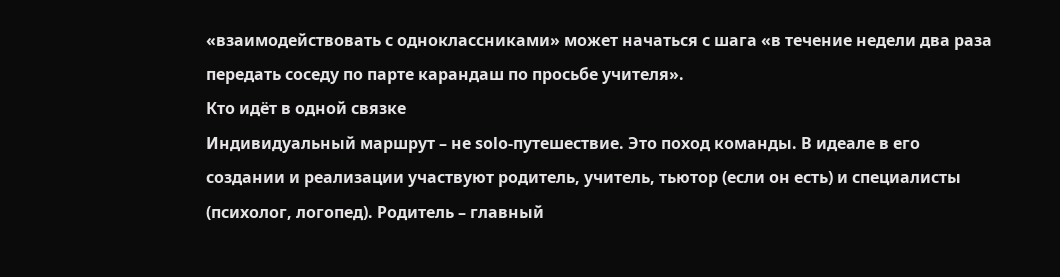«взаимодействовать с одноклассниками» может начаться с шага «в течение недели два раза передать соседу по парте карандаш по просьбе учителя».
Кто идёт в одной связке
Индивидуальный маршрут – не solo-путешествие. Это поход команды. В идеале в его создании и реализации участвуют родитель, учитель, тьютор (если он есть) и специалисты (психолог, логопед). Родитель – главный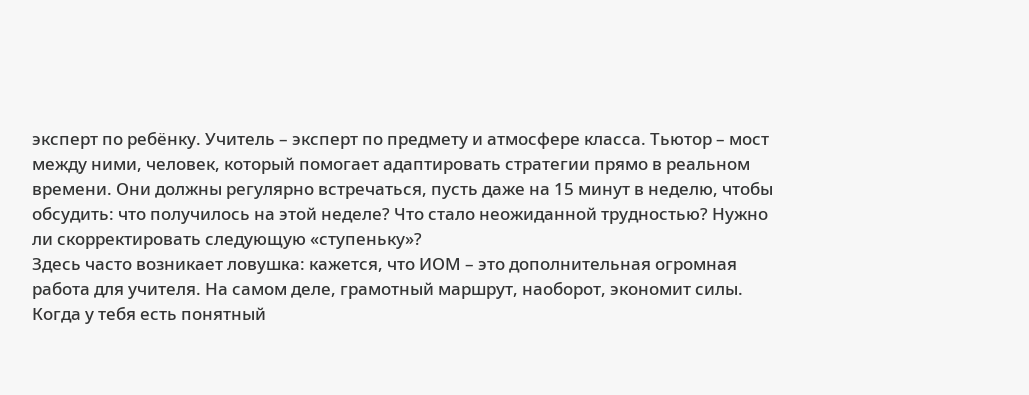эксперт по ребёнку. Учитель – эксперт по предмету и атмосфере класса. Тьютор – мост между ними, человек, который помогает адаптировать стратегии прямо в реальном времени. Они должны регулярно встречаться, пусть даже на 15 минут в неделю, чтобы обсудить: что получилось на этой неделе? Что стало неожиданной трудностью? Нужно ли скорректировать следующую «ступеньку»?
Здесь часто возникает ловушка: кажется, что ИОМ – это дополнительная огромная работа для учителя. На самом деле, грамотный маршрут, наоборот, экономит силы. Когда у тебя есть понятный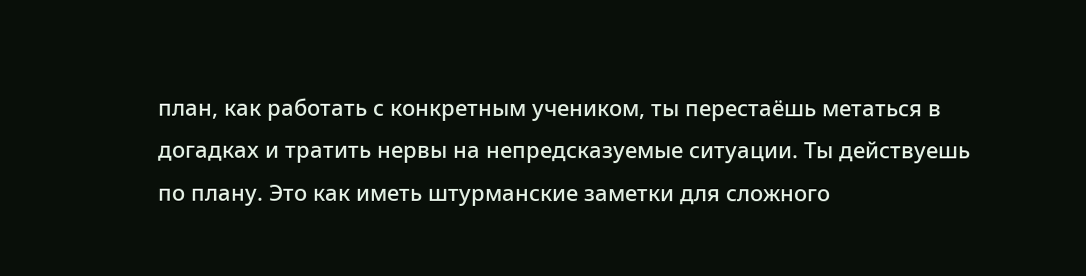план, как работать с конкретным учеником, ты перестаёшь метаться в догадках и тратить нервы на непредсказуемые ситуации. Ты действуешь по плану. Это как иметь штурманские заметки для сложного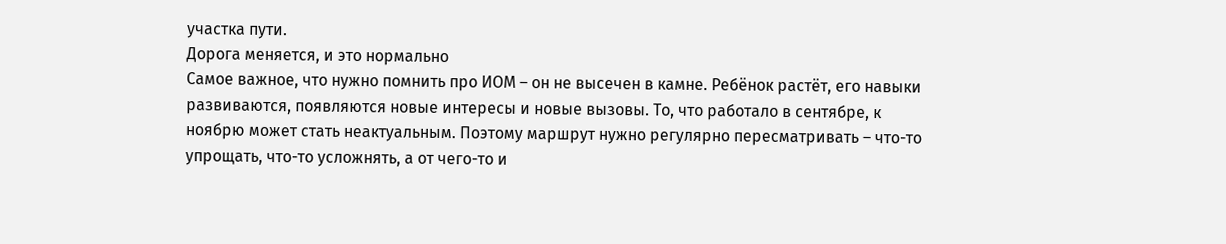участка пути.
Дорога меняется, и это нормально
Самое важное, что нужно помнить про ИОМ – он не высечен в камне. Ребёнок растёт, его навыки развиваются, появляются новые интересы и новые вызовы. То, что работало в сентябре, к ноябрю может стать неактуальным. Поэтому маршрут нужно регулярно пересматривать – что-то упрощать, что-то усложнять, а от чего-то и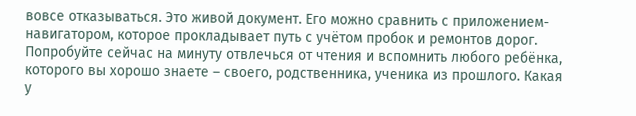вовсе отказываться. Это живой документ. Его можно сравнить с приложением-навигатором, которое прокладывает путь с учётом пробок и ремонтов дорог.
Попробуйте сейчас на минуту отвлечься от чтения и вспомнить любого ребёнка, которого вы хорошо знаете – своего, родственника, ученика из прошлого. Какая у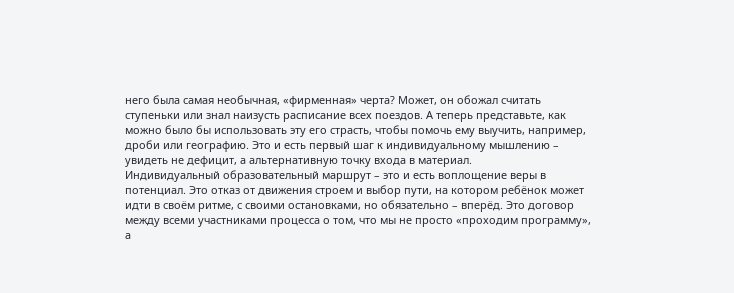него была самая необычная, «фирменная» черта? Может, он обожал считать ступеньки или знал наизусть расписание всех поездов. А теперь представьте, как можно было бы использовать эту его страсть, чтобы помочь ему выучить, например, дроби или географию. Это и есть первый шаг к индивидуальному мышлению – увидеть не дефицит, а альтернативную точку входа в материал.
Индивидуальный образовательный маршрут – это и есть воплощение веры в потенциал. Это отказ от движения строем и выбор пути, на котором ребёнок может идти в своём ритме, с своими остановками, но обязательно – вперёд. Это договор между всеми участниками процесса о том, что мы не просто «проходим программу», а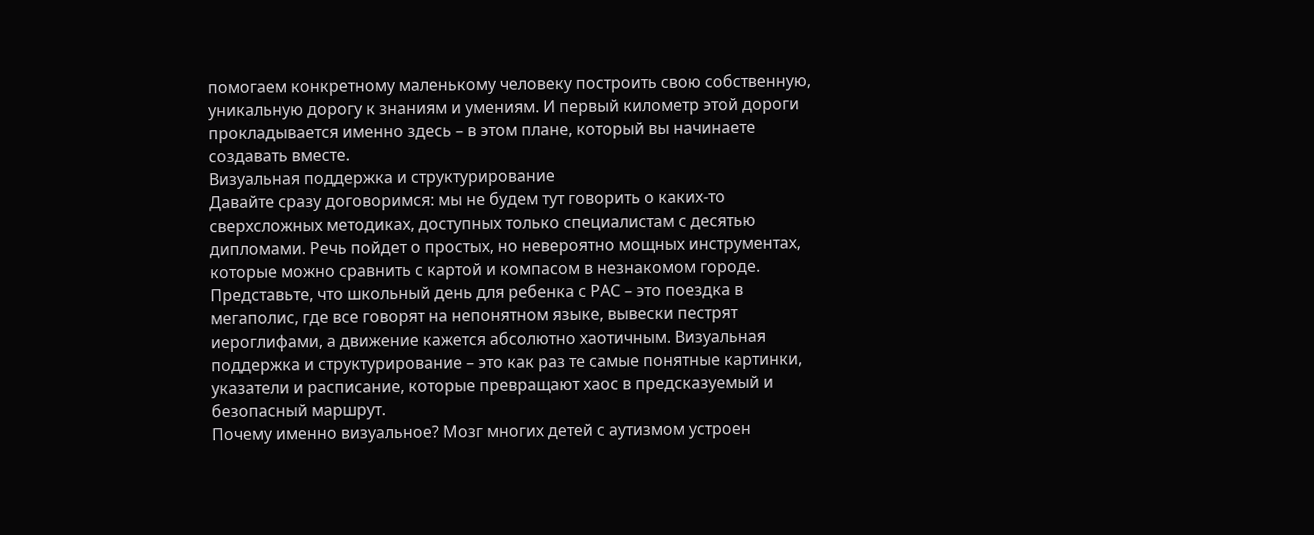помогаем конкретному маленькому человеку построить свою собственную, уникальную дорогу к знаниям и умениям. И первый километр этой дороги прокладывается именно здесь – в этом плане, который вы начинаете создавать вместе.
Визуальная поддержка и структурирование
Давайте сразу договоримся: мы не будем тут говорить о каких-то сверхсложных методиках, доступных только специалистам с десятью дипломами. Речь пойдет о простых, но невероятно мощных инструментах, которые можно сравнить с картой и компасом в незнакомом городе. Представьте, что школьный день для ребенка с РАС – это поездка в мегаполис, где все говорят на непонятном языке, вывески пестрят иероглифами, а движение кажется абсолютно хаотичным. Визуальная поддержка и структурирование – это как раз те самые понятные картинки, указатели и расписание, которые превращают хаос в предсказуемый и безопасный маршрут.
Почему именно визуальное? Мозг многих детей с аутизмом устроен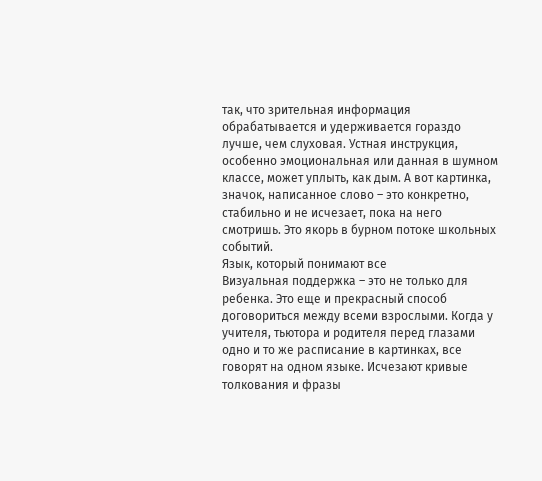так, что зрительная информация обрабатывается и удерживается гораздо лучше, чем слуховая. Устная инструкция, особенно эмоциональная или данная в шумном классе, может уплыть, как дым. А вот картинка, значок, написанное слово – это конкретно, стабильно и не исчезает, пока на него смотришь. Это якорь в бурном потоке школьных событий.
Язык, который понимают все
Визуальная поддержка – это не только для ребенка. Это еще и прекрасный способ договориться между всеми взрослыми. Когда у учителя, тьютора и родителя перед глазами одно и то же расписание в картинках, все говорят на одном языке. Исчезают кривые толкования и фразы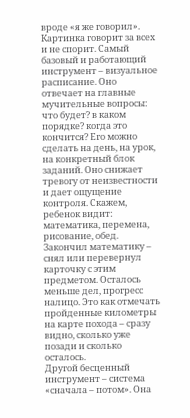вроде «я же говорил». Картинка говорит за всех и не спорит. Самый базовый и работающий инструмент – визуальное расписание. Оно отвечает на главные мучительные вопросы: что будет? в каком порядке? когда это кончится? Его можно сделать на день, на урок, на конкретный блок заданий. Оно снижает тревогу от неизвестности и дает ощущение контроля. Скажем, ребенок видит: математика, перемена, рисование, обед. Закончил математику – снял или перевернул карточку с этим предметом. Осталось меньше дел, прогресс налицо. Это как отмечать пройденные километры на карте похода – сразу видно, сколько уже позади и сколько осталось.
Другой бесценный инструмент – система «сначала – потом». Она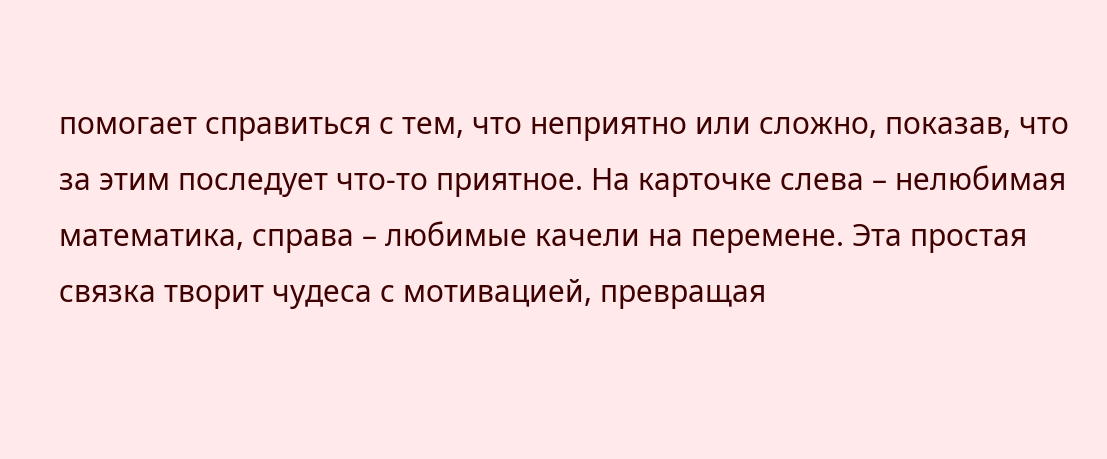помогает справиться с тем, что неприятно или сложно, показав, что за этим последует что-то приятное. На карточке слева – нелюбимая математика, справа – любимые качели на перемене. Эта простая связка творит чудеса с мотивацией, превращая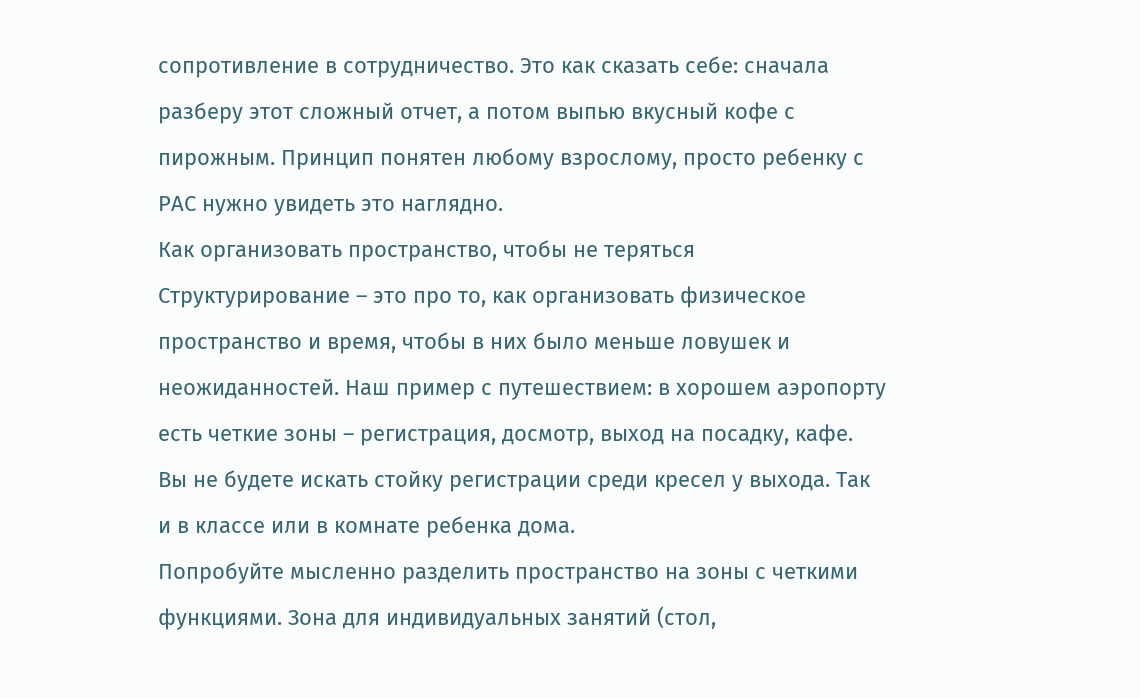сопротивление в сотрудничество. Это как сказать себе: сначала разберу этот сложный отчет, а потом выпью вкусный кофе с пирожным. Принцип понятен любому взрослому, просто ребенку с РАС нужно увидеть это наглядно.
Как организовать пространство, чтобы не теряться
Структурирование – это про то, как организовать физическое пространство и время, чтобы в них было меньше ловушек и неожиданностей. Наш пример с путешествием: в хорошем аэропорту есть четкие зоны – регистрация, досмотр, выход на посадку, кафе. Вы не будете искать стойку регистрации среди кресел у выхода. Так и в классе или в комнате ребенка дома.
Попробуйте мысленно разделить пространство на зоны с четкими функциями. Зона для индивидуальных занятий (стол,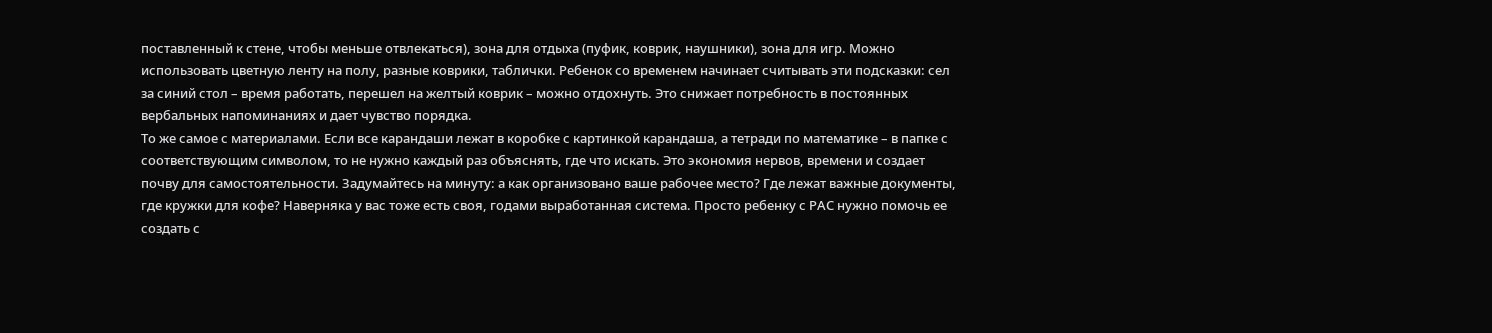поставленный к стене, чтобы меньше отвлекаться), зона для отдыха (пуфик, коврик, наушники), зона для игр. Можно использовать цветную ленту на полу, разные коврики, таблички. Ребенок со временем начинает считывать эти подсказки: сел за синий стол – время работать, перешел на желтый коврик – можно отдохнуть. Это снижает потребность в постоянных вербальных напоминаниях и дает чувство порядка.
То же самое с материалами. Если все карандаши лежат в коробке с картинкой карандаша, а тетради по математике – в папке с соответствующим символом, то не нужно каждый раз объяснять, где что искать. Это экономия нервов, времени и создает почву для самостоятельности. Задумайтесь на минуту: а как организовано ваше рабочее место? Где лежат важные документы, где кружки для кофе? Наверняка у вас тоже есть своя, годами выработанная система. Просто ребенку с РАС нужно помочь ее создать с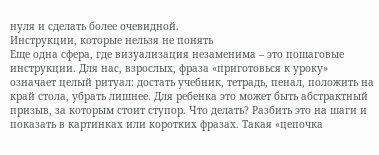нуля и сделать более очевидной.
Инструкции, которые нельзя не понять
Еще одна сфера, где визуализация незаменима – это пошаговые инструкции. Для нас, взрослых, фраза «приготовься к уроку» означает целый ритуал: достать учебник, тетрадь, пенал, положить на край стола, убрать лишнее. Для ребенка это может быть абстрактный призыв, за которым стоит ступор. Что делать? Разбить это на шаги и показать в картинках или коротких фразах. Такая «цепочка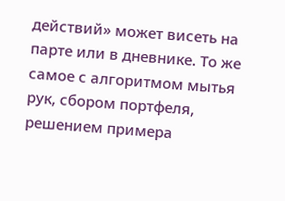действий» может висеть на парте или в дневнике. То же самое с алгоритмом мытья рук, сбором портфеля, решением примера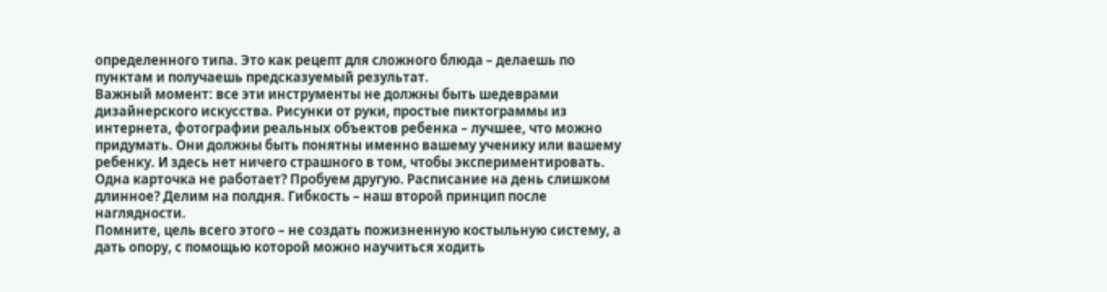определенного типа. Это как рецепт для сложного блюда – делаешь по пунктам и получаешь предсказуемый результат.
Важный момент: все эти инструменты не должны быть шедеврами дизайнерского искусства. Рисунки от руки, простые пиктограммы из интернета, фотографии реальных объектов ребенка – лучшее, что можно придумать. Они должны быть понятны именно вашему ученику или вашему ребенку. И здесь нет ничего страшного в том, чтобы экспериментировать. Одна карточка не работает? Пробуем другую. Расписание на день слишком длинное? Делим на полдня. Гибкость – наш второй принцип после наглядности.
Помните, цель всего этого – не создать пожизненную костыльную систему, а дать опору, с помощью которой можно научиться ходить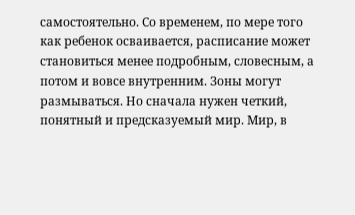самостоятельно. Со временем, по мере того как ребенок осваивается, расписание может становиться менее подробным, словесным, а потом и вовсе внутренним. Зоны могут размываться. Но сначала нужен четкий, понятный и предсказуемый мир. Мир, в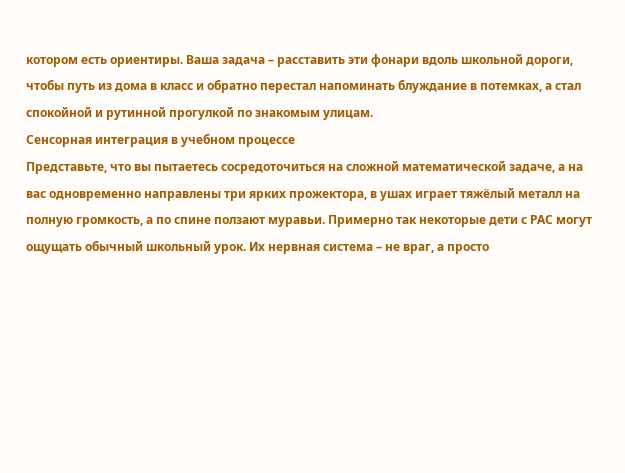котором есть ориентиры. Ваша задача – расставить эти фонари вдоль школьной дороги, чтобы путь из дома в класс и обратно перестал напоминать блуждание в потемках, а стал спокойной и рутинной прогулкой по знакомым улицам.
Сенсорная интеграция в учебном процессе
Представьте, что вы пытаетесь сосредоточиться на сложной математической задаче, а на вас одновременно направлены три ярких прожектора, в ушах играет тяжёлый металл на полную громкость, а по спине ползают муравьи. Примерно так некоторые дети с РАС могут ощущать обычный школьный урок. Их нервная система – не враг, а просто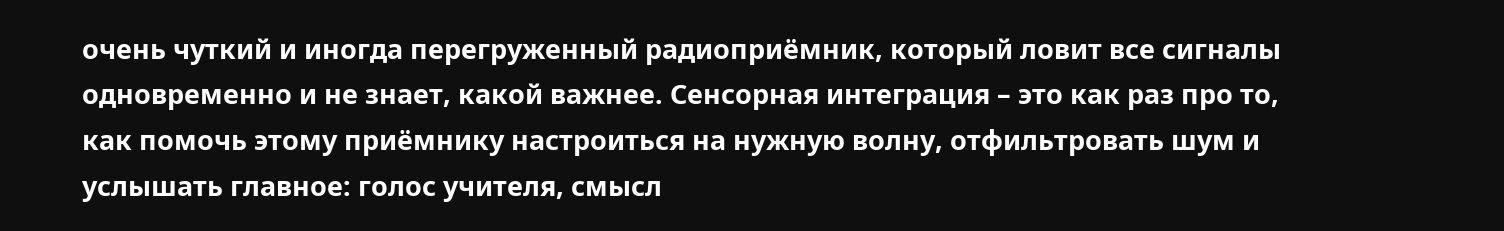очень чуткий и иногда перегруженный радиоприёмник, который ловит все сигналы одновременно и не знает, какой важнее. Сенсорная интеграция – это как раз про то, как помочь этому приёмнику настроиться на нужную волну, отфильтровать шум и услышать главное: голос учителя, смысл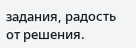задания, радость от решения.